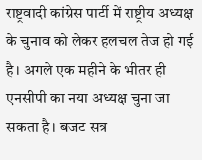राष्ट्रवादी कांग्रेस पार्टी में राष्ट्रीय अध्यक्ष के चुनाव को लेकर हलचल तेज हो गई है। अगले एक महीने के भीतर ही एनसीपी का नया अध्यक्ष चुना जा सकता है। बजट सत्र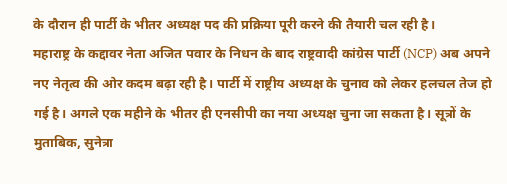के दौरान ही पार्टी के भीतर अध्यक्ष पद की प्रक्रिया पूरी करने की तैयारी चल रही है।
महाराष्ट्र के कद्दावर नेता अजित पवार के निधन के बाद राष्ट्रवादी कांग्रेस पार्टी (NCP) अब अपने नए नेतृत्व की ओर कदम बढ़ा रही है। पार्टी में राष्ट्रीय अध्यक्ष के चुनाव को लेकर हलचल तेज हो गई है। अगले एक महीने के भीतर ही एनसीपी का नया अध्यक्ष चुना जा सकता है। सूत्रों के मुताबिक, सुनेत्रा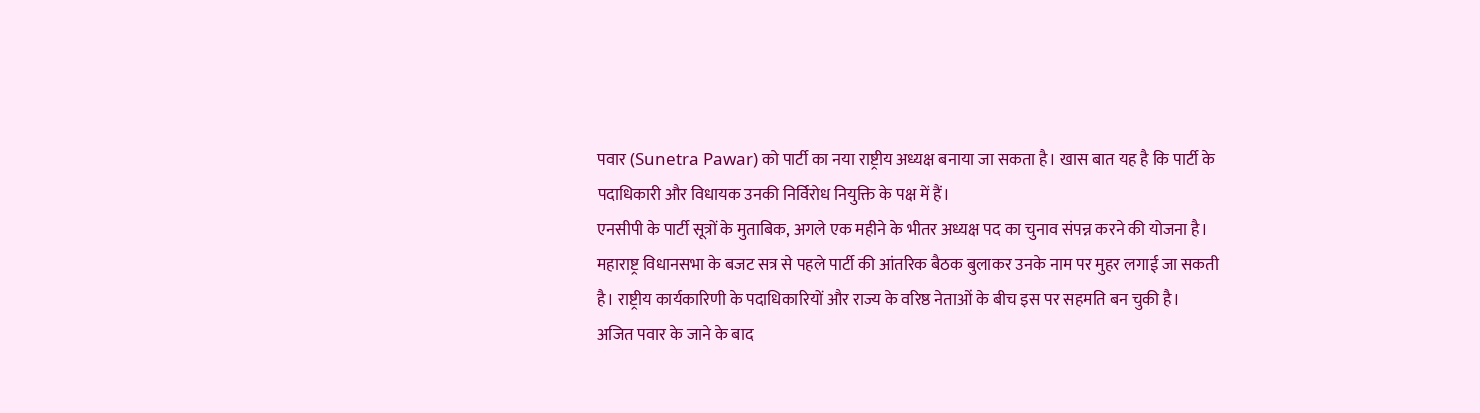पवार (Sunetra Pawar) को पार्टी का नया राष्ट्रीय अध्यक्ष बनाया जा सकता है। खास बात यह है कि पार्टी के पदाधिकारी और विधायक उनकी निर्विरोध नियुक्ति के पक्ष में हैं।
एनसीपी के पार्टी सूत्रों के मुताबिक, अगले एक महीने के भीतर अध्यक्ष पद का चुनाव संपन्न करने की योजना है। महाराष्ट्र विधानसभा के बजट सत्र से पहले पार्टी की आंतरिक बैठक बुलाकर उनके नाम पर मुहर लगाई जा सकती है। राष्ट्रीय कार्यकारिणी के पदाधिकारियों और राज्य के वरिष्ठ नेताओं के बीच इस पर सहमति बन चुकी है।
अजित पवार के जाने के बाद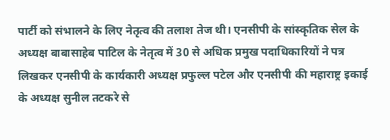पार्टी को संभालने के लिए नेतृत्व की तलाश तेज थी। एनसीपी के सांस्कृतिक सेल के अध्यक्ष बाबासाहेब पाटिल के नेतृत्व में 30 से अधिक प्रमुख पदाधिकारियों ने पत्र लिखकर एनसीपी के कार्यकारी अध्यक्ष प्रफुल्ल पटेल और एनसीपी की महाराष्ट्र इकाई के अध्यक्ष सुनील तटकरे से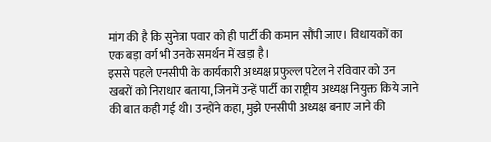मांग की है कि सुनेत्रा पवार को ही पार्टी की कमान सौंपी जाए। विधायकों का एक बड़ा वर्ग भी उनके समर्थन में खड़ा है।
इससे पहले एनसीपी के कार्यकारी अध्यक्ष प्रफुल्ल पटेल ने रविवार को उन खबरों को निराधार बताया, जिनमें उन्हें पार्टी का राष्ट्रीय अध्यक्ष नियुक्त किये जाने की बात कही गई थी। उन्होंने कहा, मुझे एनसीपी अध्यक्ष बनाए जाने की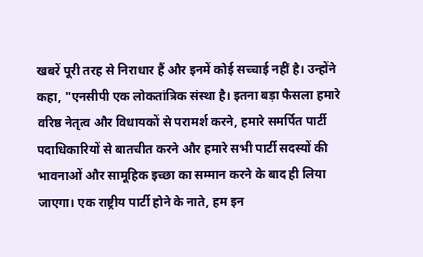खबरें पूरी तरह से निराधार हैं और इनमें कोई सच्चाई नहीं है। उन्होंने कहा, "एनसीपी एक लोकतांत्रिक संस्था है। इतना बड़ा फैसला हमारे वरिष्ठ नेतृत्व और विधायकों से परामर्श करने, हमारे समर्पित पार्टी पदाधिकारियों से बातचीत करने और हमारे सभी पार्टी सदस्यों की भावनाओं और सामूहिक इच्छा का सम्मान करने के बाद ही लिया जाएगा। एक राष्ट्रीय पार्टी होने के नाते, हम इन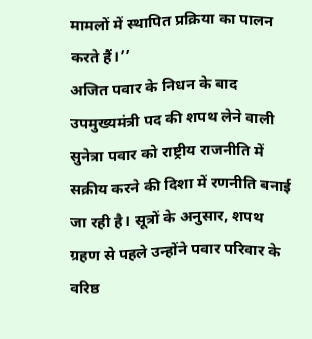मामलों में स्थापित प्रक्रिया का पालन करते हैं।’’
अजित पवार के निधन के बाद उपमुख्यमंत्री पद की शपथ लेने वाली सुनेत्रा पवार को राष्ट्रीय राजनीति में सक्रीय करने की दिशा में रणनीति बनाई जा रही है। सूत्रों के अनुसार, शपथ ग्रहण से पहले उन्होंने पवार परिवार के वरिष्ठ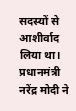सदस्यों से आशीर्वाद लिया था। प्रधानमंत्री नरेंद्र मोदी ने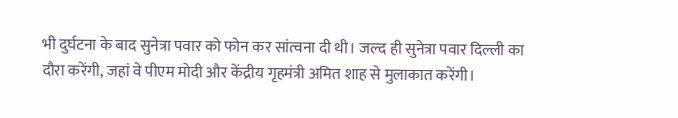भी दुर्घटना के बाद सुनेत्रा पवार को फोन कर सांत्वना दी थी। जल्द ही सुनेत्रा पवार दिल्ली का दौरा करेंगी, जहां वे पीएम मोदी और केंद्रीय गृहमंत्री अमित शाह से मुलाकात करेंगी।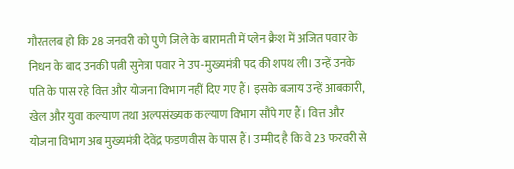गौरतलब हो कि 28 जनवरी को पुणे जिले के बारामती में प्लेन क्रैश में अजित पवार के निधन के बाद उनकी पत्नी सुनेत्रा पवार ने उप-मुख्यमंत्री पद की शपथ ली। उन्हें उनके पति के पास रहे वित्त और योजना विभाग नहीं दिए गए हैं। इसके बजाय उन्हें आबकारी, खेल और युवा कल्याण तथा अल्पसंख्यक कल्याण विभाग सौंपे गए हैं। वित्त और योजना विभाग अब मुख्यमंत्री देवेंद्र फडणवीस के पास हैं। उम्मीद है कि वे 23 फरवरी से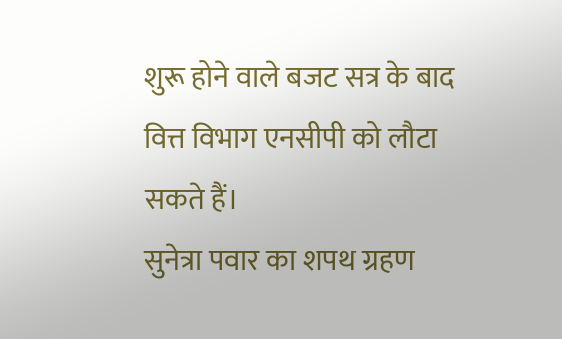शुरू होने वाले बजट सत्र के बाद वित्त विभाग एनसीपी को लौटा सकते हैं।
सुनेत्रा पवार का शपथ ग्रहण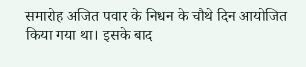समारोह अजित पवार के निधन के चौथे दिन आयोजित किया गया था। इसके बाद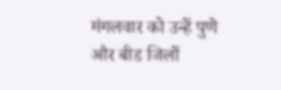मंगलवार को उन्हें पुणे और बीड जिलों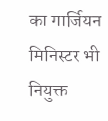का गार्जियन मिनिस्टर भी नियुक्त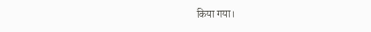किया गया।